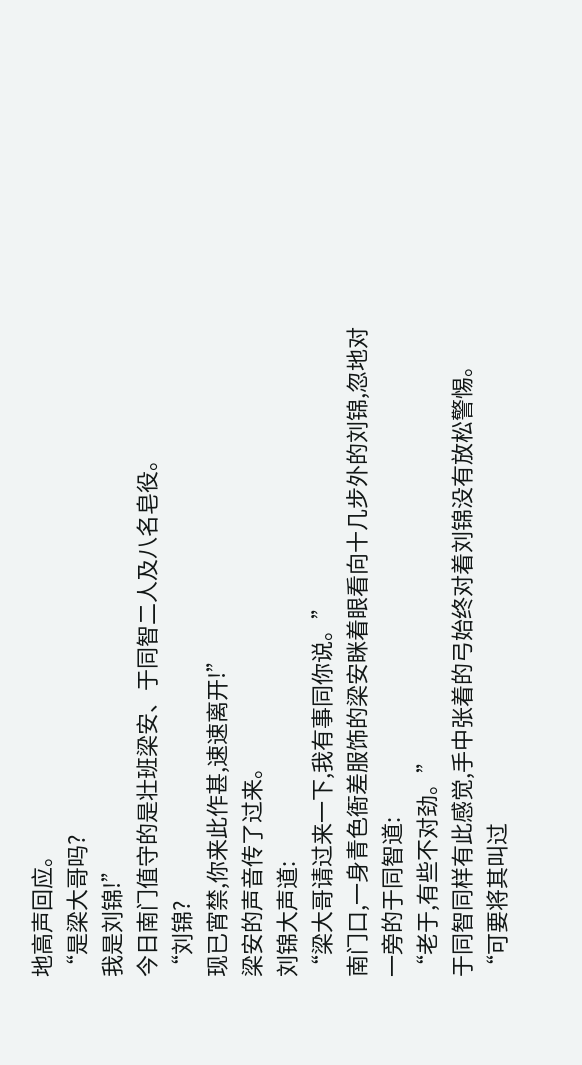地高声回应。
“是梁大哥吗?
我是刘锦!”
今日南门值守的是壮班梁安、于同智二人及八名皂役。
“刘锦?
现已宵禁,你来此作甚,速速离开!”
梁安的声音传了过来。
刘锦大声道:
“梁大哥请过来一下,我有事同你说。”
南门口,一身青色衙差服饰的梁安眯着眼看向十几步外的刘锦,忽地对一旁的于同智道:
“老于,有些不对劲。”
于同智同样有此感觉,手中张着的弓始终对着刘锦没有放松警惕。
“可要将其叫过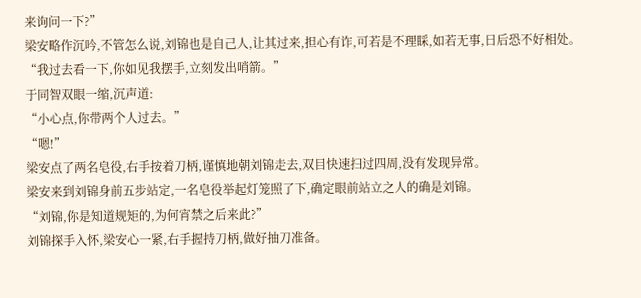来询问一下?”
梁安略作沉吟,不管怎么说,刘锦也是自己人,让其过来,担心有诈,可若是不理睬,如若无事,日后恐不好相处。
“我过去看一下,你如见我摆手,立刻发出哨箭。”
于同智双眼一缩,沉声道:
“小心点,你带两个人过去。”
“嗯!”
梁安点了两名皂役,右手按着刀柄,谨慎地朝刘锦走去,双目快速扫过四周,没有发现异常。
梁安来到刘锦身前五步站定,一名皂役举起灯笼照了下,确定眼前站立之人的确是刘锦。
“刘锦,你是知道规矩的,为何宵禁之后来此?”
刘锦探手入怀,梁安心一紧,右手握持刀柄,做好抽刀准备。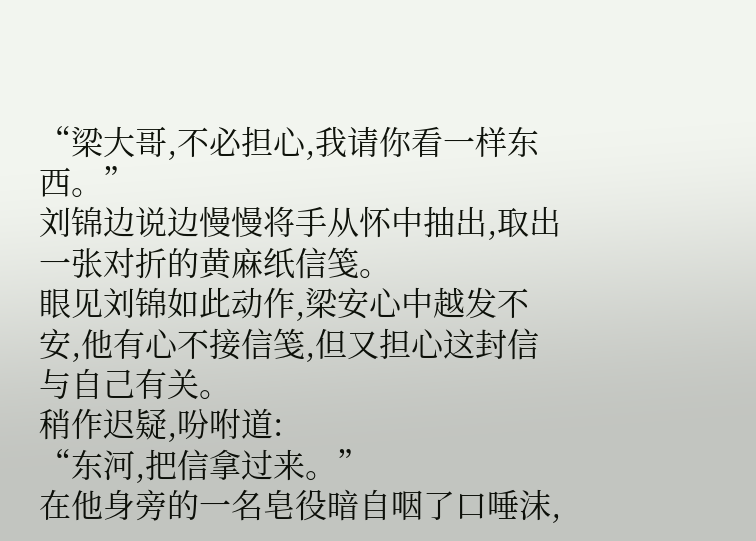“梁大哥,不必担心,我请你看一样东西。”
刘锦边说边慢慢将手从怀中抽出,取出一张对折的黄麻纸信笺。
眼见刘锦如此动作,梁安心中越发不安,他有心不接信笺,但又担心这封信与自己有关。
稍作迟疑,吩咐道:
“东河,把信拿过来。”
在他身旁的一名皂役暗自咽了口唾沫,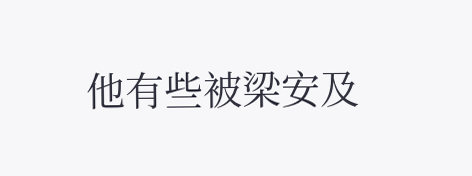他有些被梁安及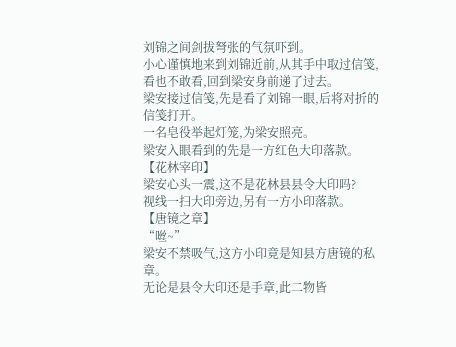刘锦之间剑拔弩张的气氛吓到。
小心谨慎地来到刘锦近前,从其手中取过信笺,看也不敢看,回到梁安身前递了过去。
梁安接过信笺,先是看了刘锦一眼,后将对折的信笺打开。
一名皂役举起灯笼,为梁安照亮。
梁安入眼看到的先是一方红色大印落款。
【花林宰印】
梁安心头一震,这不是花林县县令大印吗?
视线一扫大印旁边,另有一方小印落款。
【唐镜之章】
“咝~”
梁安不禁吸气,这方小印竟是知县方唐镜的私章。
无论是县令大印还是手章,此二物皆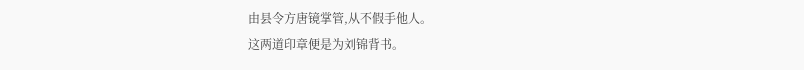由县令方唐镜掌管,从不假手他人。
这两道印章便是为刘锦背书。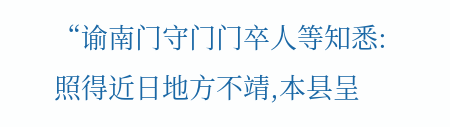“谕南门守门门卒人等知悉:
照得近日地方不靖,本县呈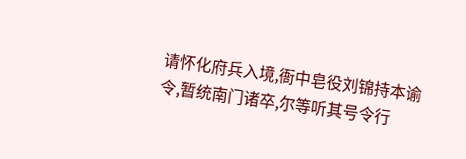请怀化府兵入境,衙中皂役刘锦持本谕令,暂统南门诸卒,尔等听其号令行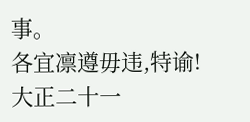事。
各宜凛遵毋违,特谕!
大正二十一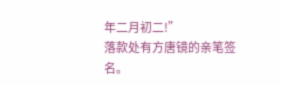年二月初二!”
落款处有方唐镜的亲笔签名。